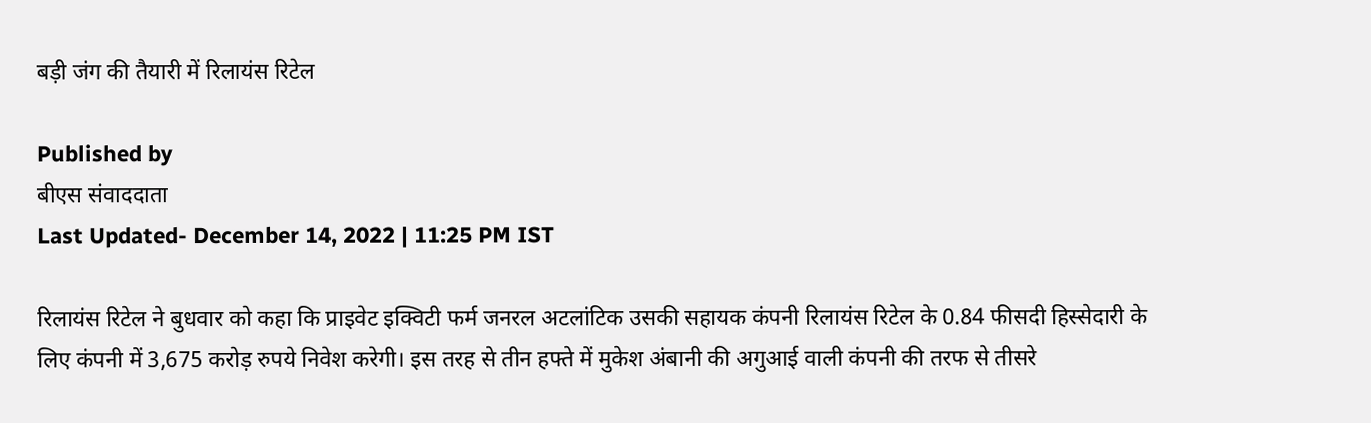बड़ी जंग की तैयारी में रिलायंस रिटेल

Published by
बीएस संवाददाता
Last Updated- December 14, 2022 | 11:25 PM IST

रिलायंस रिटेल ने बुधवार को कहा कि प्राइवेट इक्विटी फर्म जनरल अटलांटिक उसकी सहायक कंपनी रिलायंस रिटेल के 0.84 फीसदी हिस्सेदारी के लिए कंपनी में 3,675 करोड़ रुपये निवेश करेगी। इस तरह से तीन हफ्ते में मुकेश अंबानी की अगुआई वाली कंपनी की तरफ से तीसरे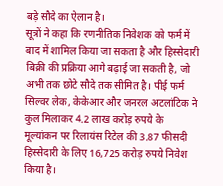बड़े सौदे का ऐलान है।
सूत्रों ने कहा कि रणनीतिक निवेशक को फर्म में बाद में शामिल किया जा सकता है और हिस्सेदारी बिक्री की प्रक्रिया आगे बढ़ाई जा सकती है, जो अभी तक छोटे सौदे तक सीमित है। पीई फर्म सिल्वर लेक, केकेआर और जनरल अटलांटिक ने कुल मिलाकर 4.2 लाख करोड़ रुपये के मूल्यांकन पर रिलायंस रिटेल की 3.87 फीसदी हिस्सेदारी के लिए 16,725 करोड़ रुपये निवेश किया है।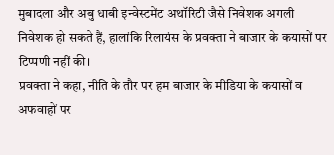मुबादला और अबु धाबी इन्वेस्टमेंट अथॉरिटी जैसे निवेशक अगली निवेशक हो सकते हैं, हालांकि रिलायंस के प्रवक्ता ने बाजार के कयासों पर टिप्पणी नहीं की।
प्रवक्ता ने कहा, नीति के तौर पर हम बाजार के मीडिया के कयासों व अफवाहों पर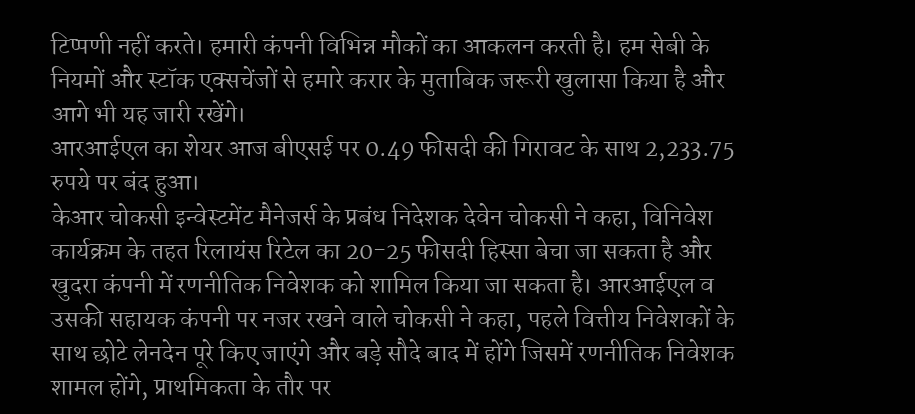टिप्पणी नहीं करते। हमारी कंपनी विभिन्न मौकों का आकलन करती है। हम सेबी के नियमों और स्टॉक एक्सचेंजों से हमारे करार के मुताबिक जरूरी खुलासा किया है और आगे भी यह जारी रखेंगे।
आरआईएल का शेयर आज बीएसई पर 0.49 फीसदी की गिरावट के साथ 2,233.75 रुपये पर बंद हुआ।
केआर चोकसी इन्वेस्टमेंट मैनेजर्स के प्रबंध निदेशक देवेन चोकसी ने कहा, विनिवेश कार्यक्रम के तहत रिलायंस रिटेल का 20-25 फीसदी हिस्सा बेचा जा सकता है और खुदरा कंपनी में रणनीतिक निवेशक को शामिल किया जा सकता है। आरआईएल व उसकी सहायक कंपनी पर नजर रखने वाले चोकसी ने कहा, पहले वित्तीय निवेशकों के साथ छोटे लेनदेन पूरे किए जाएंगे और बड़े सौदे बाद में होंगे जिसमें रणनीतिक निवेशक शामल होंगे, प्राथमिकता के तौर पर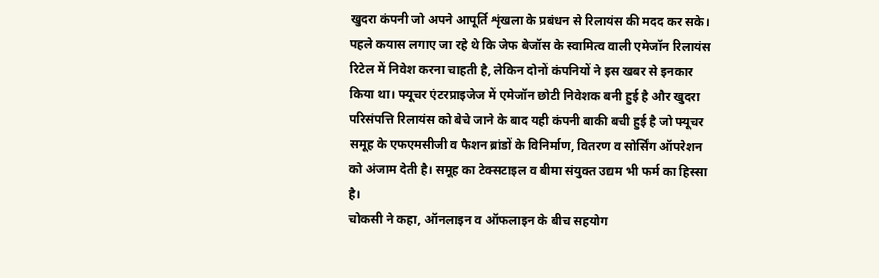खुदरा कंपनी जो अपने आपूर्ति शृंखला के प्रबंधन से रिलायंस की मदद कर सके। पहले कयास लगाए जा रहे थे कि जेफ बेजॉस के स्वामित्व वाली एमेजॉन रिलायंस रिटेल में निवेश करना चाहती है, लेकिन दोनों कंपनियों ने इस खबर से इनकार किया था। फ्यूचर एंटरप्राइजेज में एमेजॉन छोटी निवेशक बनी हुई है और खुदरा परिसंपत्ति रिलायंस को बेचे जाने के बाद यही कंपनी बाकी बची हुई है जो फ्यूचर समूह के एफएमसीजी व फैशन ब्रांडों के विनिर्माण, वितरण व सोर्सिंग ऑपरेशन को अंजाम देती है। समूह का टेक्सटाइल व बीमा संयुक्त उद्यम भी फर्म का हिस्सा है।
चोकसी ने कहा, ऑनलाइन व ऑफलाइन के बीच सहयोग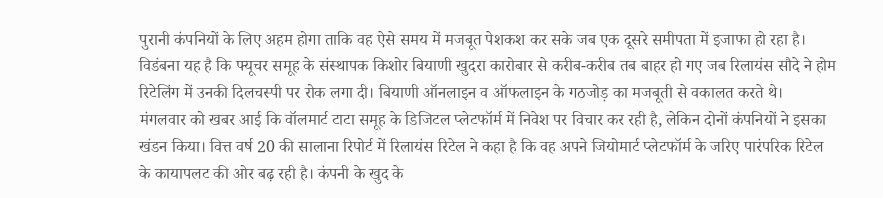पुरानी कंपनियों के लिए अहम होगा ताकि वह ऐसे समय में मजबूत पेशकश कर सके जब एक दूसरे समीपता में इजाफा हो रहा है। विडंबना यह है कि फ्यूचर समूह के संस्थापक किशोर बियाणी खुदरा कारोबार से करीब-करीब तब बाहर हो गए जब रिलायंस सौदे ने होम रिटेलिंग में उनकी दिलचस्पी पर रोक लगा दी। बियाणी ऑनलाइन व ऑफलाइन के गठजोड़ का मजबूती से वकालत करते थे।
मंगलवार को खबर आई कि वॉलमार्ट टाटा समूह के डिजिटल प्लेटफॉर्म में निवेश पर विचार कर रही है, लेकिन दोनों कंपनियों ने इसका खंडन किया। वित्त वर्ष 20 की सालाना रिपोर्ट में रिलायंस रिटेल ने कहा है कि वह अपने जियोमार्ट प्लेटफॉर्म के जरिए पारंपरिक रिटेल के कायापलट की ओर बढ़ रही है। कंपनी के खुद के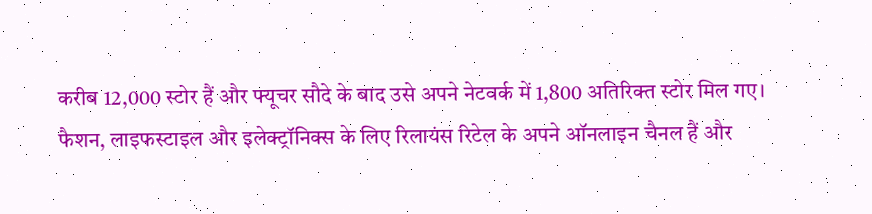करीब 12,000 स्टोर हैं और फ्यूचर सौदे के बाद उसे अपने नेटवर्क में 1,800 अतिरिक्त स्टोर मिल गए।
फैशन, लाइफस्टाइल और इलेक्ट्रॉनिक्स के लिए रिलायंस रिटेल के अपने ऑनलाइन चैनल हैं और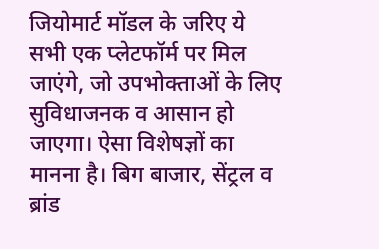जियोमार्ट मॉडल के जरिए ये सभी एक प्लेटफॉर्म पर मिल जाएंगे, जो उपभोक्ताओं के लिए सुविधाजनक व आसान हो जाएगा। ऐसा विशेषज्ञों का मानना है। बिग बाजार, सेंट्रल व ब्रांड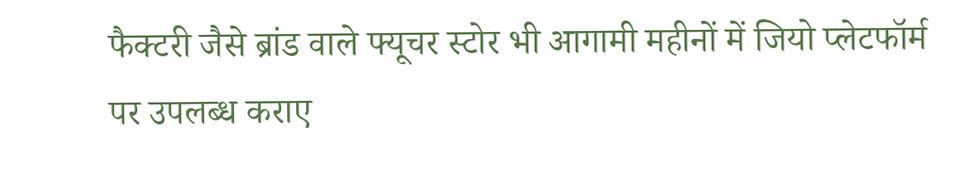फैक्टरी जैसे ब्रांड वाले फ्यूचर स्टोर भी आगामी महीनों में जियो प्लेटफॉर्म पर उपलब्ध कराए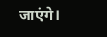जाएंगे।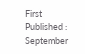First Published : September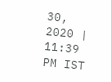30, 2020 | 11:39 PM IST